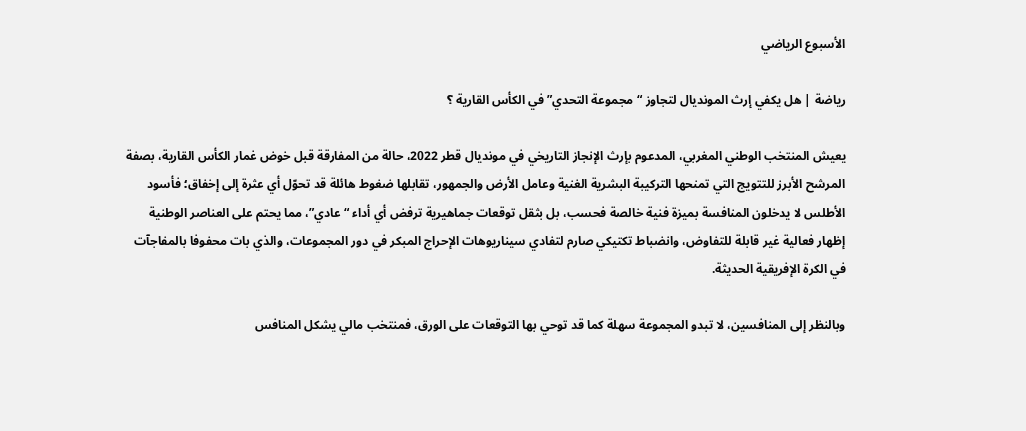الأسبوع الرياضي

رياضة | هل يكفي إرث المونديال لتجاوز “مجموعة التحدي” في الكأس القارية ؟

يعيش المنتخب الوطني المغربي، المدعوم بإرث الإنجاز التاريخي في مونديال قطر 2022، حالة من المفارقة قبل خوض غمار الكأس القارية، بصفة المرشح الأبرز للتتويج التي تمنحها التركيبة البشرية الغنية وعامل الأرض والجمهور، تقابلها ضغوط هائلة قد تحوّل أي عثرة إلى إخفاق؛ فأسود الأطلس لا يدخلون المنافسة بميزة فنية خالصة فحسب، بل بثقل توقعات جماهيرية ترفض أي أداء “عادي”، مما يحتم على العناصر الوطنية إظهار فعالية غير قابلة للتفاوض، وانضباط تكتيكي صارم لتفادي سيناريوهات الإحراج المبكر في دور المجموعات، والذي بات محفوفا بالمفاجآت في الكرة الإفريقية الحديثة.

وبالنظر إلى المنافسين، لا تبدو المجموعة سهلة كما قد توحي بها التوقعات على الورق، فمنتخب مالي يشكل المنافس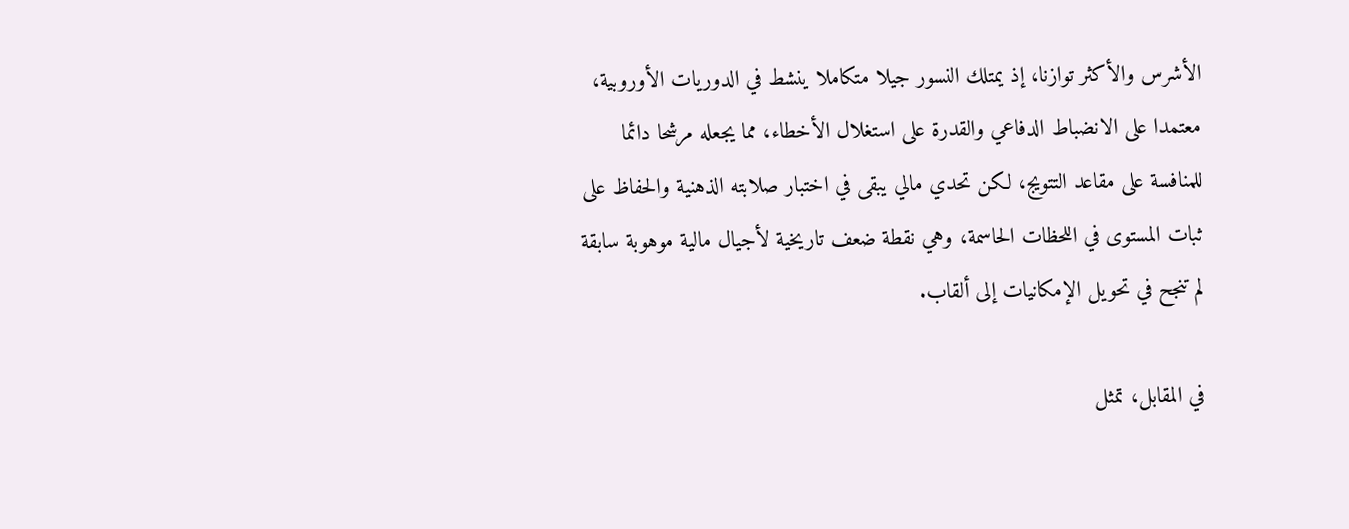الأشرس والأكثر توازنا، إذ يمتلك النسور جيلا متكاملا ينشط في الدوريات الأوروبية، معتمدا على الانضباط الدفاعي والقدرة على استغلال الأخطاء، مما يجعله مرشحا دائما للمنافسة على مقاعد التتويج، لكن تحدي مالي يبقى في اختبار صلابته الذهنية والحفاظ على ثبات المستوى في اللحظات الحاسمة، وهي نقطة ضعف تاريخية لأجيال مالية موهوبة سابقة لم تنجح في تحويل الإمكانيات إلى ألقاب.

في المقابل، تمثل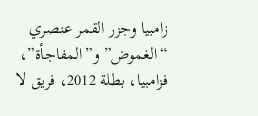زامبيا وجزر القمر عنصري “الغموض” و”المفاجأة”، فزامبيا، بطلة 2012، فريق لا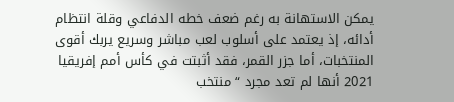يمكن الاستهانة به رغم ضعف خطه الدفاعي وقلة انتظام أدائه، إذ يعتمد على أسلوب لعب مباشر وسريع يربك أقوى المنتخبات، أما جزر القمر، فقد أثبتت في كأس أمم إفريقيا 2021 أنها لم تعد مجرد “منتخب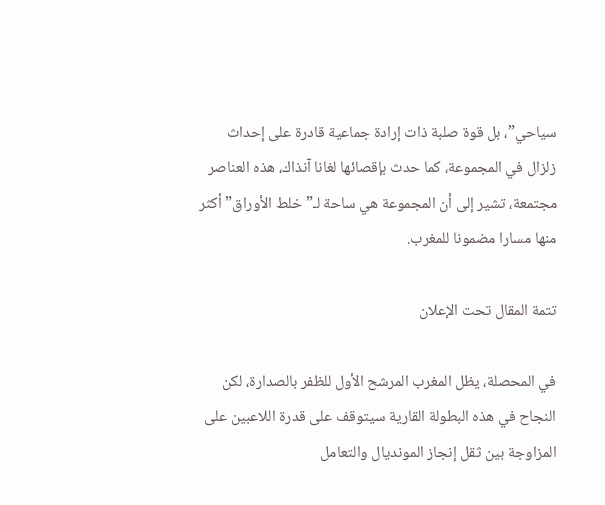سياحي”، بل قوة صلبة ذات إرادة جماعية قادرة على إحداث زلزال في المجموعة، كما حدث بإقصائها لغانا آنذاك، هذه العناصر مجتمعة، تشير إلى أن المجموعة هي ساحة لـ”خلط الأوراق” أكثر منها مسارا مضمونا للمغرب.

تتمة المقال تحت الإعلان

في المحصلة، يظل المغرب المرشح الأول للظفر بالصدارة، لكن النجاح في هذه البطولة القارية سيتوقف على قدرة اللاعبين على المزاوجة بين ثقل إنجاز المونديال والتعامل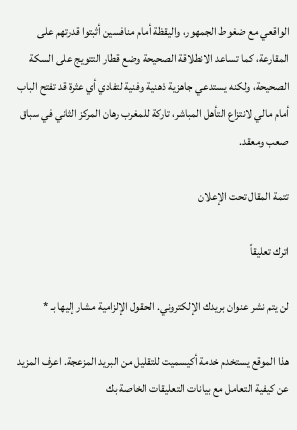الواقعي مع ضغوط الجمهور، واليقظة أمام منافسين أثبتوا قدرتهم على المقارعة، كما تساعد الانطلاقة الصحيحة وضع قطار التتويج على السكة الصحيحة، ولكنه يستدعي جاهزية ذهنية وفنية لتفادي أي عثرة قد تفتح الباب أمام مالي لانتزاع التأهل المباشر، تاركة للمغرب رهان المركز الثاني في سباق صعب ومعقد.

تتمة المقال تحت الإعلان

اترك تعليقاً

لن يتم نشر عنوان بريدك الإلكتروني. الحقول الإلزامية مشار إليها بـ *

هذا الموقع يستخدم خدمة أكيسميت للتقليل من البريد المزعجة. اعرف المزيد عن كيفية التعامل مع بيانات التعليقات الخاصة بك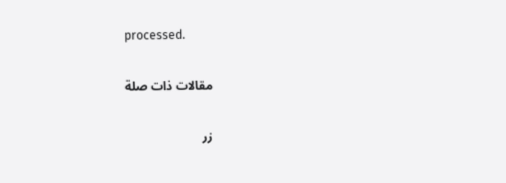processed.

مقالات ذات صلة

زر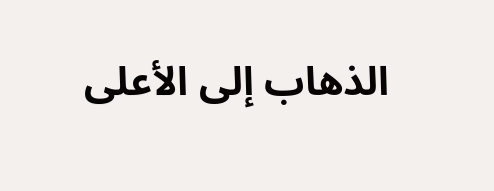الذهاب إلى الأعلى